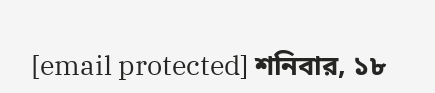[email protected] শনিবার, ১৮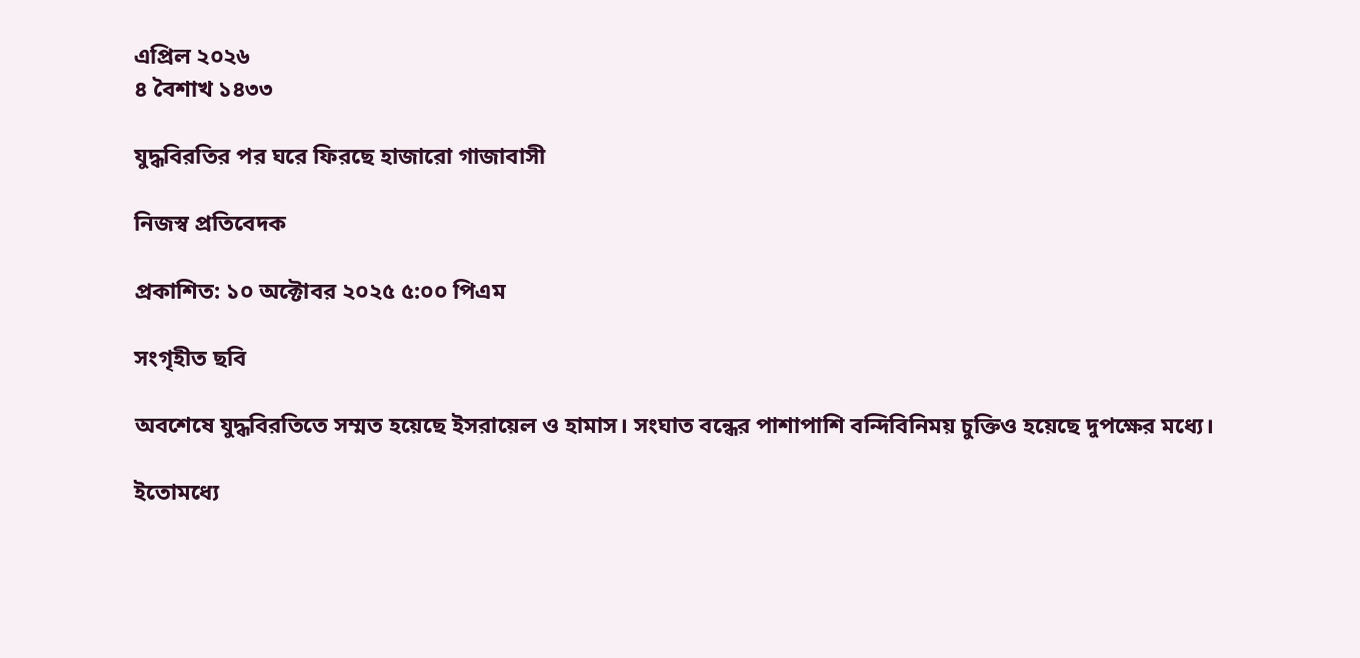এপ্রিল ২০২৬
৪ বৈশাখ ১৪৩৩

যুদ্ধবিরতির পর ঘরে ফিরছে হাজারো গাজাবাসী

নিজস্ব প্রতিবেদক

প্রকাশিত: ১০ অক্টোবর ২০২৫ ৫:০০ পিএম

সংগৃহীত ছবি

অবশেষে যুদ্ধবিরতিতে সম্মত হয়েছে ইসরায়েল ও হামাস। সংঘাত বন্ধের পাশাপাশি বন্দিবিনিময় চুক্তিও হয়েছে দুপক্ষের মধ্যে।

ইতোমধ্যে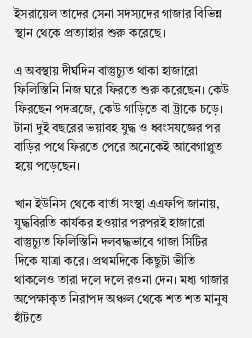ইসরায়েল তাদের সেনা সদস্যদের গাজার বিভিন্ন স্থান থেকে প্রত্যাহার শুরু করেছে।

এ অবস্থায় দীর্ঘদিন বাস্তুচ্যুত থাকা হাজারো ফিলিস্তিনি নিজ ঘরে ফিরতে শুরু করেছেন। কেউ ফিরছেন পদব্রজে, কেউ গাড়িতে বা ট্রাকে চড়ে। টানা দুই বছরের ভয়াবহ যুদ্ধ ও ধ্বংসযজ্ঞের পর বাড়ির পথে ফিরতে পেরে অনেকেই আবেগাপ্লুত হয়ে পড়েছেন।

খান ইউনিস থেকে বার্তা সংস্থা এএফপি জানায়, যুদ্ধবিরতি কার্যকর হওয়ার পরপরই হাজারো বাস্তুচ্যুত ফিলিস্তিনি দলবদ্ধভাবে গাজা সিটির দিকে যাত্রা করে। প্রথমদিকে কিছুটা ভীতি থাকলেও তারা দলে দলে রওনা দেন। মধ্য গাজার অপেক্ষাকৃত নিরাপদ অঞ্চল থেকে শত শত মানুষ হাঁটতে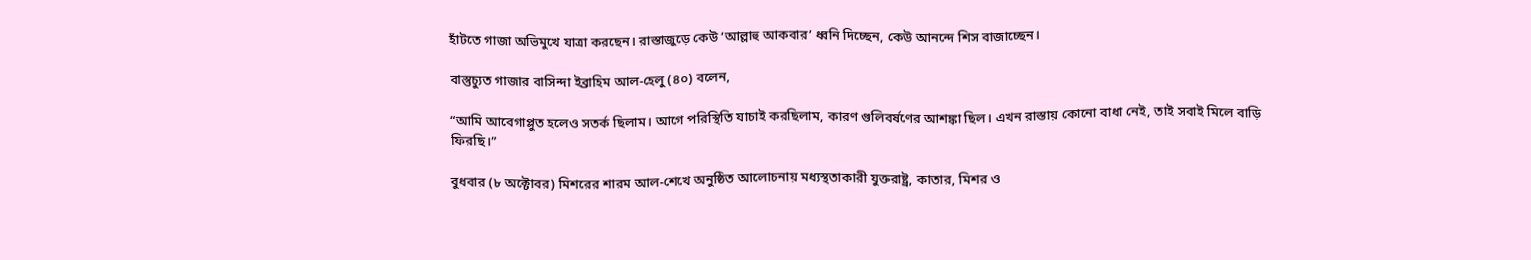হাঁটতে গাজা অভিমুখে যাত্রা করছেন। রাস্তাজুড়ে কেউ ‘আল্লাহু আকবার’ ধ্বনি দিচ্ছেন, কেউ আনন্দে শিস বাজাচ্ছেন।

বাস্তুচ্যুত গাজার বাসিন্দা ইব্রাহিম আল-হেলু (৪০) বলেন,

“আমি আবেগাপ্লুত হলেও সতর্ক ছিলাম। আগে পরিস্থিতি যাচাই করছিলাম, কারণ গুলিবর্ষণের আশঙ্কা ছিল। এখন রাস্তায় কোনো বাধা নেই, তাই সবাই মিলে বাড়ি ফিরছি।”

বুধবার (৮ অক্টোবর) মিশরের শারম আল-শেখে অনুষ্ঠিত আলোচনায় মধ্যস্থতাকারী যুক্তরাষ্ট্র, কাতার, মিশর ও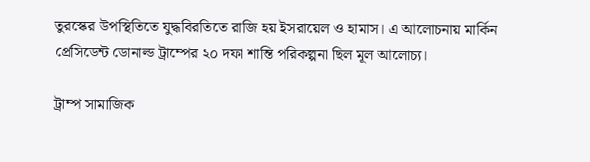তুরস্কের উপস্থিতিতে যুদ্ধবিরতিতে রাজি হয় ইসরায়েল ও হামাস। এ আলোচনায় মার্কিন প্রেসিডেন্ট ডোনাল্ড ট্রাম্পের ২০ দফা শান্তি পরিকল্পনা ছিল মূল আলোচ্য।

ট্রাম্প সামাজিক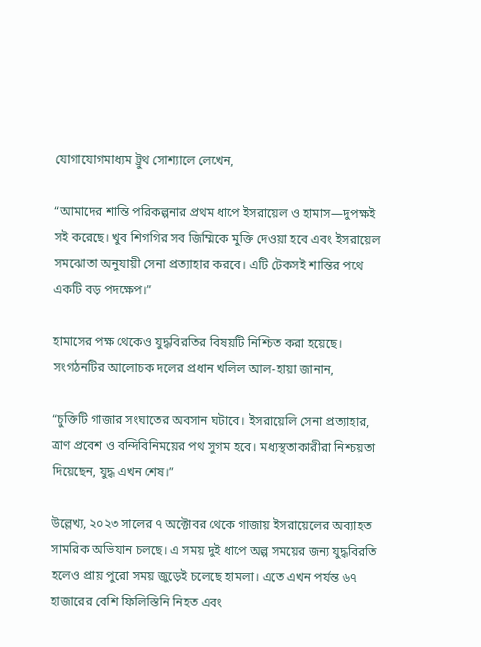যোগাযোগমাধ্যম ট্রুথ সোশ্যালে লেখেন,

“আমাদের শান্তি পরিকল্পনার প্রথম ধাপে ইসরায়েল ও হামাস—দুপক্ষই সই করেছে। খুব শিগগির সব জিম্মিকে মুক্তি দেওয়া হবে এবং ইসরায়েল সমঝোতা অনুযায়ী সেনা প্রত্যাহার করবে। এটি টেকসই শান্তির পথে একটি বড় পদক্ষেপ।”

হামাসের পক্ষ থেকেও যুদ্ধবিরতির বিষয়টি নিশ্চিত করা হয়েছে। সংগঠনটির আলোচক দলের প্রধান খলিল আল-হায়া জানান,

“চুক্তিটি গাজার সংঘাতের অবসান ঘটাবে। ইসরায়েলি সেনা প্রত্যাহার, ত্রাণ প্রবেশ ও বন্দিবিনিময়ের পথ সুগম হবে। মধ্যস্থতাকারীরা নিশ্চয়তা দিয়েছেন, যুদ্ধ এখন শেষ।”

উল্লেখ্য, ২০২৩ সালের ৭ অক্টোবর থেকে গাজায় ইসরায়েলের অব্যাহত সামরিক অভিযান চলছে। এ সময় দুই ধাপে অল্প সময়ের জন্য যুদ্ধবিরতি হলেও প্রায় পুরো সময় জুড়েই চলেছে হামলা। এতে এখন পর্যন্ত ৬৭ হাজারের বেশি ফিলিস্তিনি নিহত এবং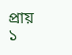প্রায় ১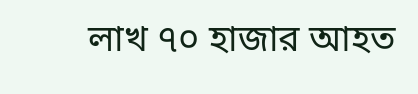লাখ ৭০ হাজার আহত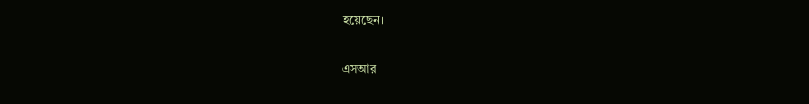হয়েছেন।

এসআর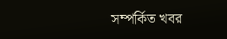সম্পর্কিত খবর